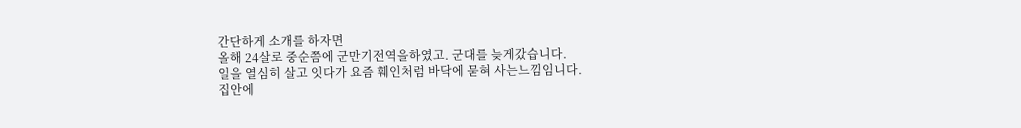간단하게 소개를 하자면
올해 24살로 중순쯤에 군만기전역을하였고. 군대를 늦게갔습니다.
일을 열심히 살고 잇다가 요즘 훼인처럼 바닥에 묻혀 사는느낌임니다.
집안에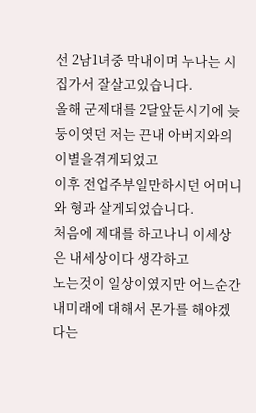선 2남1녀중 막내이며 누나는 시집가서 잘살고있습니다.
올해 군제대를 2달앞둔시기에 늦둥이엿던 저는 끈내 아버지와의 이별을겪게되었고
이후 전업주부일만하시던 어머니와 형과 살게되었습니다.
처음에 제대를 하고나니 이세상은 내세상이다 생각하고
노는것이 일상이였지만 어느순간 내미래에 대해서 몬가를 해야겠다는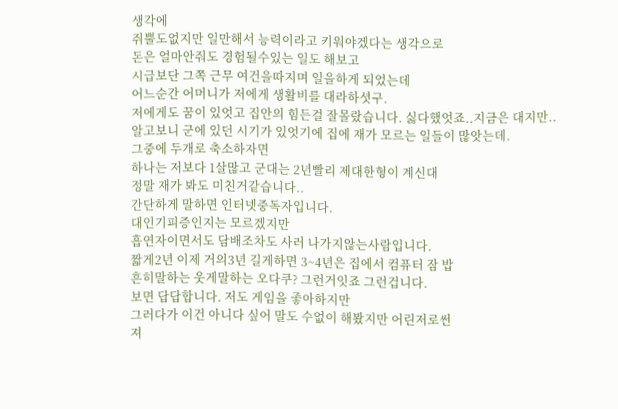생각에
쥐뿔도없지만 일만해서 능력이라고 키워야겠다는 생각으로
돈은 얼마안줘도 경험될수있는 일도 해보고
시급보단 그쪽 근무 여건을따지며 일을하게 되었는데
어느순간 어머니가 저에게 생활비를 대라하셧구.
저에게도 꿈이 있엇고 집안의 힘든걸 잘몰랐습니다. 싫다했엇죠..지금은 대지만..
알고보니 군에 있던 시기가 있엇기에 집에 재가 모르는 일들이 많앗는데.
그중에 두개로 축소하자면
하나는 저보다 1살많고 군대는 2년빨리 제대한형이 계신대
정말 재가 봐도 미친거같습니다..
간단하게 말하면 인터넷중독자입니다.
대인기피증인지는 모르겠지만
흡연자이면서도 담배조차도 사러 나가지않는사람입니다.
짧게2년 이제 거의3년 길게하면 3~4년은 집에서 컴퓨터 잠 밥
흔히말하는 웃게말하는 오다쿠? 그런거잇죠 그런겁니다.
보면 답답합니다. 저도 게임을 좋아하지만
그러다가 이건 아니다 싶어 말도 수없이 해봤지만 어린저로썬
져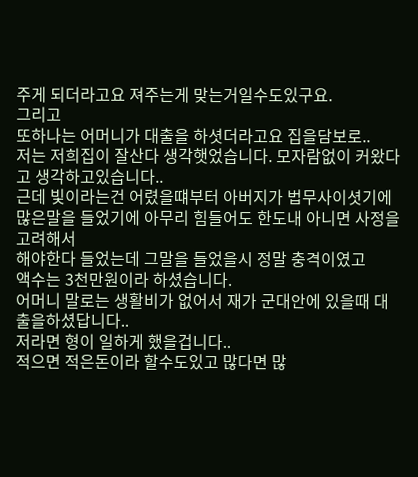주게 되더라고요 져주는게 맞는거일수도있구요.
그리고
또하나는 어머니가 대출을 하셧더라고요 집을담보로..
저는 저희집이 잘산다 생각햇었습니다. 모자람없이 커왔다고 생각하고있습니다..
근데 빛이라는건 어렸을떄부터 아버지가 법무사이셧기에
많은말을 들었기에 아무리 힘들어도 한도내 아니면 사정을 고려해서
해야한다 들었는데 그말을 들었을시 정말 충격이였고
액수는 3천만원이라 하셨습니다.
어머니 말로는 생활비가 없어서 재가 군대안에 있을때 대출을하셨답니다..
저라면 형이 일하게 했을겁니다..
적으면 적은돈이라 할수도있고 많다면 많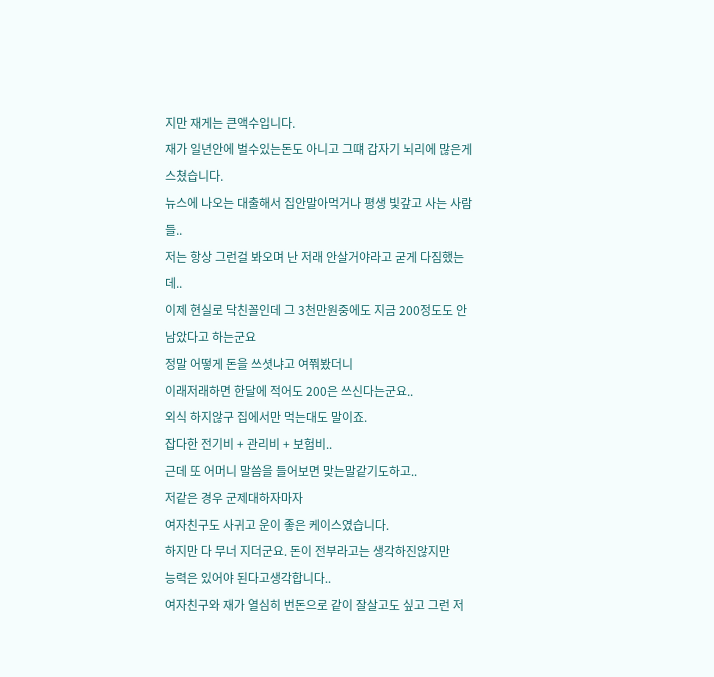지만 재게는 큰액수입니다.
재가 일년안에 벌수있는돈도 아니고 그떄 갑자기 뇌리에 많은게 스쳤습니다.
뉴스에 나오는 대출해서 집안말아먹거나 평생 빛갚고 사는 사람들..
저는 항상 그런걸 봐오며 난 저래 안살거야라고 굳게 다짐했는데..
이제 현실로 닥친꼴인데 그 3천만원중에도 지금 200정도도 안남았다고 하는군요
정말 어떻게 돈을 쓰셧냐고 여쭤봤더니
이래저래하면 한달에 적어도 200은 쓰신다는군요..
외식 하지않구 집에서만 먹는대도 말이죠.
잡다한 전기비 + 관리비 + 보험비..
근데 또 어머니 말씀을 들어보면 맞는말같기도하고..
저같은 경우 군제대하자마자
여자친구도 사귀고 운이 좋은 케이스였습니다.
하지만 다 무너 지더군요. 돈이 전부라고는 생각하진않지만
능력은 있어야 된다고생각합니다..
여자친구와 재가 열심히 번돈으로 같이 잘살고도 싶고 그런 저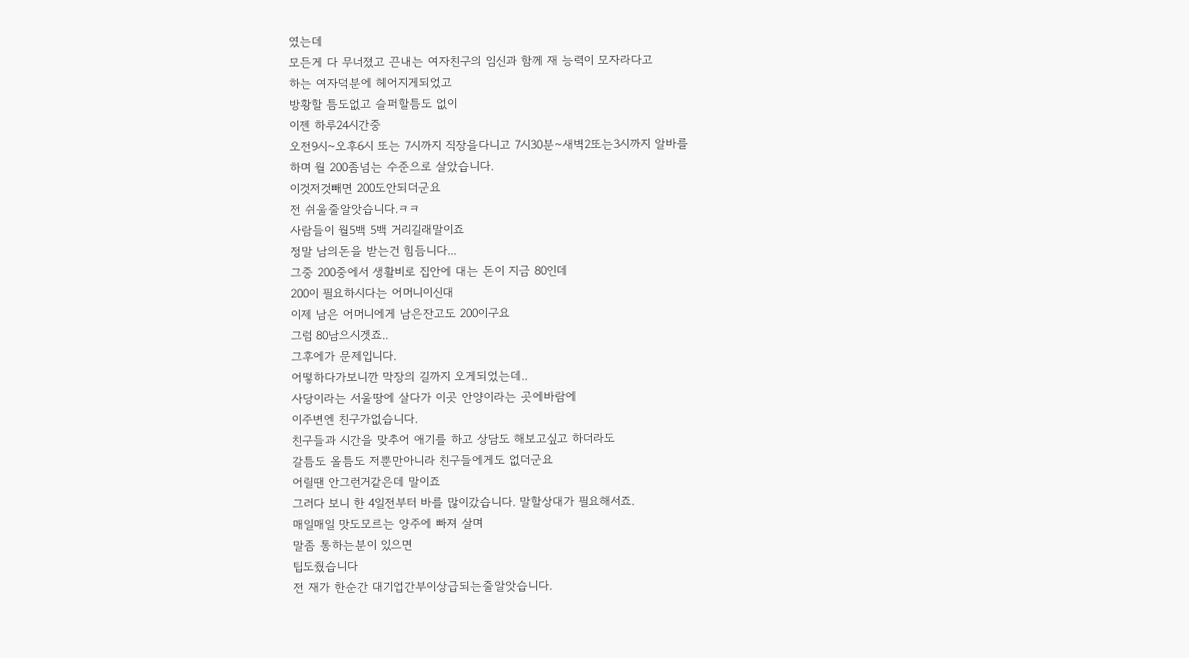였는데
모든게 다 무너졌고 끈내는 여자친구의 임신과 함께 재 능력이 모자라다고
하는 여자덕분에 헤어지게되었고
방황할 틈도없고 슬퍼할틈도 없이
이젠 하루24시간중
오전9시~오후6시 또는 7시까지 직장을다니고 7시30분~새벽2또는3시까지 알바를
하며 월 200좀넘는 수준으로 살았습니다.
이것저것빼면 200도안되더군요
전 쉬울줄알앗습니다.ㅋㅋ
사람들이 월5백 5백 거리길래말이죠
정말 남의돈을 받는건 힘듬니다...
그중 200중에서 생활비로 집안에 대는 돈이 지금 80인데
200이 필요하시다는 어머니이신대
이제 남은 어머니에게 남은잔고도 200이구요
그럼 80남으시겟죠..
그후에가 문제입니다.
어떻하다가보니깐 막장의 길까지 오게되었는데..
사당이라는 서울땅에 살다가 이곳 안양이라는 곳에바람에
이주변엔 친구가없습니다.
친구들과 시간을 맞추어 애기를 하고 상담도 해보고싶고 하더라도
갈틈도 올틈도 저뿐만아니라 친구들에게도 없더군요
어릴땐 안그런거같은데 말이죠
그러다 보니 한 4일전부터 바를 많이갔습니다. 말할상대가 필요해서죠.
매일매일 맛도모르는 양주에 빠져 살며
말좀 통하는분이 있으면
팁도줬습니다
전 재가 한순간 대기업간부이상급되는줄알앗습니다.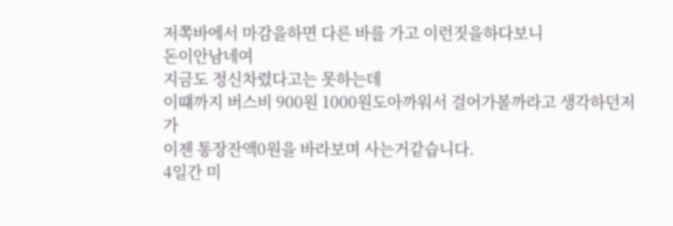저쪽바에서 마감을하면 다른 바를 가고 이런짓을하다보니
돈이안남네여
지금도 정신차렸다고는 못하는데
이떄까지 버스비 900원 1000원도아까워서 걸어가볼까라고 생각하던저가
이젠 통장잔액0원을 바라보며 사는거같습니다.
4일간 미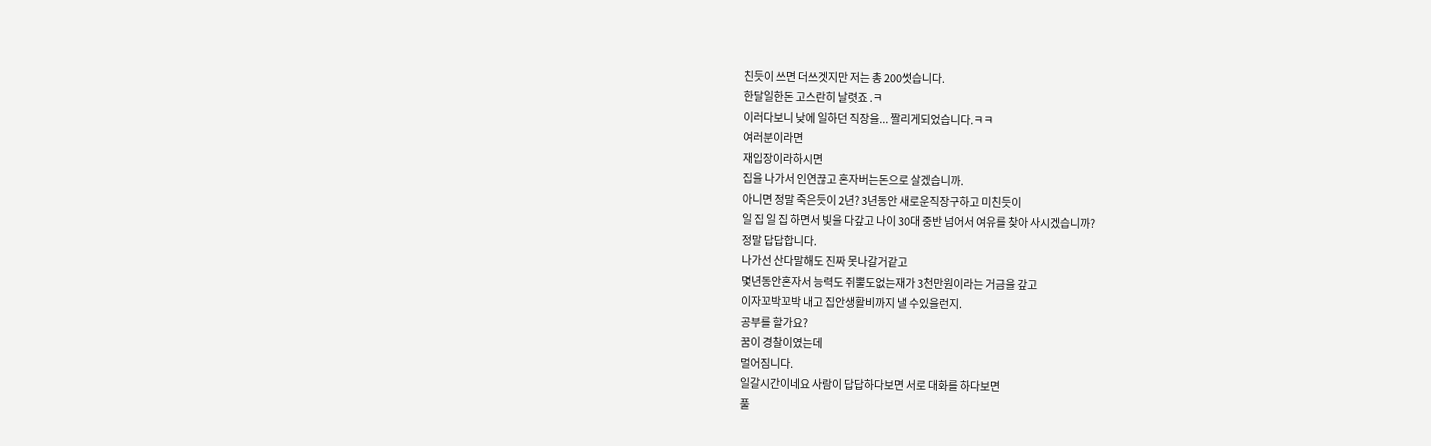친듯이 쓰면 더쓰겟지만 저는 총 200썻습니다.
한달일한돈 고스란히 날렷죠 .ㅋ
이러다보니 낮에 일하던 직장을... 짤리게되었습니다.ㅋㅋ
여러분이라면
재입장이라하시면
집을 나가서 인연끊고 혼자버는돈으로 살겠습니까.
아니면 정말 죽은듯이 2년? 3년동안 새로운직장구하고 미친듯이
일 집 일 집 하면서 빛을 다갚고 나이 30대 중반 넘어서 여유를 찾아 사시겠습니까?
정말 답답합니다.
나가선 산다말해도 진짜 못나갈거같고
몇년동안혼자서 능력도 쥐뿔도없는재가 3천만원이라는 거금을 갚고
이자꼬박꼬박 내고 집안생활비까지 낼 수있을런지.
공부를 할가요?
꿈이 경찰이였는데
멀어짐니다.
일갈시간이네요 사람이 답답하다보면 서로 대화를 하다보면
풀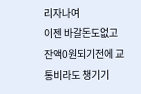리자나여
이젠 바갈돈도없고 잔액0원되기전에 교통비라도 챙기기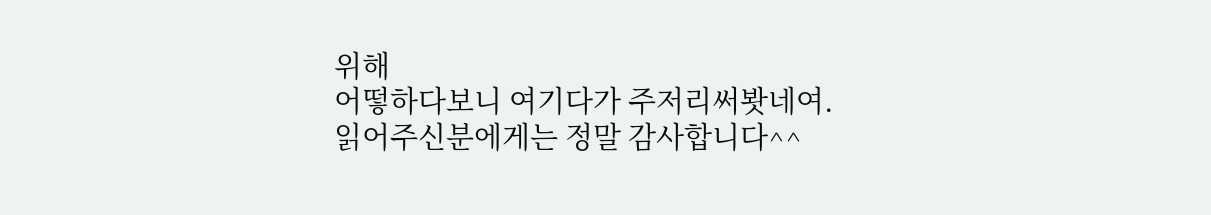위해
어떻하다보니 여기다가 주저리써봣네여.
읽어주신분에게는 정말 감사합니다^^